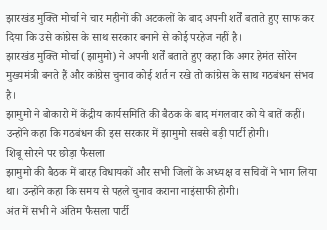झारखंड मुक्ति मोर्चा ने चार महीनों की अटकलों के बाद अपनी शर्तें बताते हुए साफ कर दिया कि उसे कांग्रेस के साथ सरकार बनाने से कोई परहेज नहीं है।
झारखंड मुक्ति मोर्चा (झामुमो) ने अपनी शर्तें बताते हुए कहा कि अगर हेमंत सोरेन मुख्यमंत्री बनते हैं और कांग्रेस चुनाव कोई शर्त न रखे तो कांग्रेस के साथ गठबंधन संभव है।
झामुमो ने बोकारो में केंद्रीय कार्यसमिति की बैठक के बाद मंगलवार को ये बातें कहीं। उन्होंने कहा कि गठबंधन की इस सरकार में झामुमो सबसे बड़ी पार्टी होगी।
शिबू सोरने पर छोड़ा फैसला
झामुमो की बैठक में बारह विधायकों और सभी जिलों के अध्यक्ष व सचिवों ने भाग लिया था। उन्होंने कहा कि समय से पहले चुनाव कराना नाइंसाफी होगी।
अंत में सभी ने अंतिम फैसला पार्टी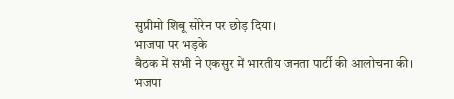सुप्रीमो शिबू सोरेन पर छोड़ दिया।
भाजपा पर भड़के
बैठक में सभी ने एकसुर में भारतीय जनता पार्टी की आलोचना की। भजपा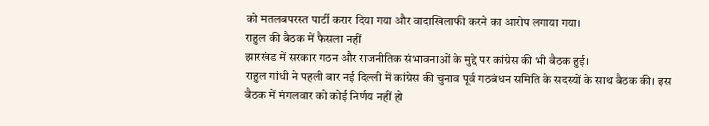को मतलबपरस्त पार्टी करार दिया गया और वादाखिलाफी करने का आरोप लगाया गया।
राहुल की बैठक में फैसला नहीं
झारखंड में सरकार गठन और राजनीतिक संभावनाओं के मुद्दे पर कांग्रेस की भी बैठक हुई।
राहुल गांधी ने पहली बार नई दिल्ली में कांग्रेस की चुनाव पूर्व गठबंधन समिति के सदस्यों के साथ बैठक की। इस बैठक में मंगलवार को कोई निर्णय नहीं हो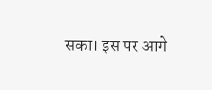सका। इस पर आगे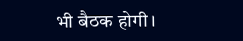भी बैठक होगी।